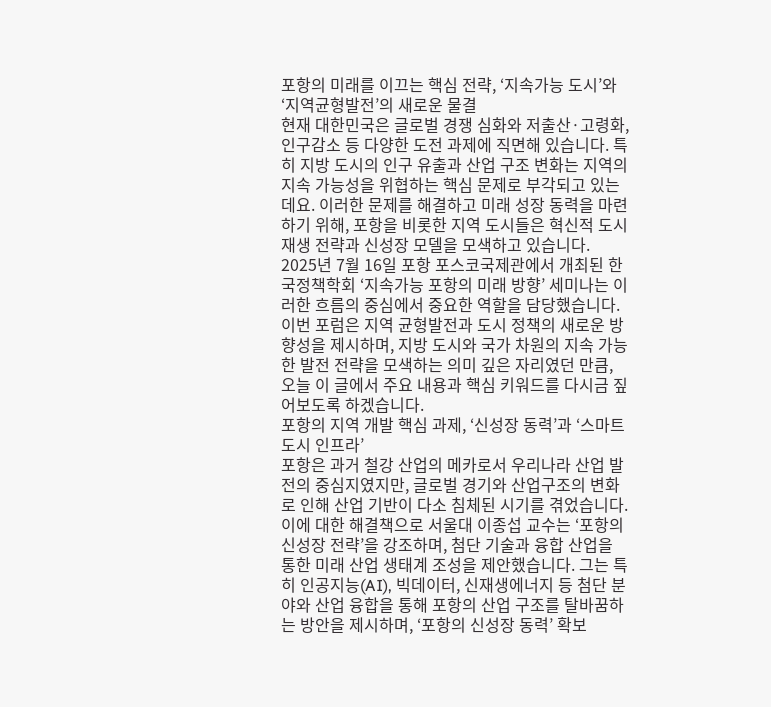포항의 미래를 이끄는 핵심 전략, ‘지속가능 도시’와 ‘지역균형발전’의 새로운 물결
현재 대한민국은 글로벌 경쟁 심화와 저출산·고령화, 인구감소 등 다양한 도전 과제에 직면해 있습니다. 특히 지방 도시의 인구 유출과 산업 구조 변화는 지역의 지속 가능성을 위협하는 핵심 문제로 부각되고 있는데요. 이러한 문제를 해결하고 미래 성장 동력을 마련하기 위해, 포항을 비롯한 지역 도시들은 혁신적 도시 재생 전략과 신성장 모델을 모색하고 있습니다. 2025년 7월 16일 포항 포스코국제관에서 개최된 한국정책학회 ‘지속가능 포항의 미래 방향’ 세미나는 이러한 흐름의 중심에서 중요한 역할을 담당했습니다. 이번 포럼은 지역 균형발전과 도시 정책의 새로운 방향성을 제시하며, 지방 도시와 국가 차원의 지속 가능한 발전 전략을 모색하는 의미 깊은 자리였던 만큼, 오늘 이 글에서 주요 내용과 핵심 키워드를 다시금 짚어보도록 하겠습니다.
포항의 지역 개발 핵심 과제, ‘신성장 동력’과 ‘스마트 도시 인프라’
포항은 과거 철강 산업의 메카로서 우리나라 산업 발전의 중심지였지만, 글로벌 경기와 산업구조의 변화로 인해 산업 기반이 다소 침체된 시기를 겪었습니다. 이에 대한 해결책으로 서울대 이종섭 교수는 ‘포항의 신성장 전략’을 강조하며, 첨단 기술과 융합 산업을 통한 미래 산업 생태계 조성을 제안했습니다. 그는 특히 인공지능(AI), 빅데이터, 신재생에너지 등 첨단 분야와 산업 융합을 통해 포항의 산업 구조를 탈바꿈하는 방안을 제시하며, ‘포항의 신성장 동력’ 확보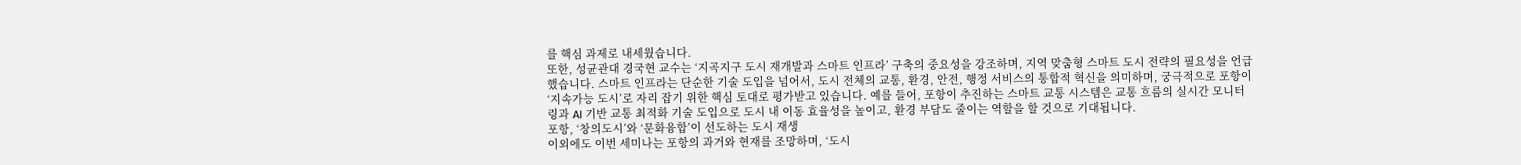를 핵심 과제로 내세웠습니다.
또한, 성균관대 경국현 교수는 ‘지곡지구 도시 재개발과 스마트 인프라’ 구축의 중요성을 강조하며, 지역 맞춤형 스마트 도시 전략의 필요성을 언급했습니다. 스마트 인프라는 단순한 기술 도입을 넘어서, 도시 전체의 교통, 환경, 안전, 행정 서비스의 통합적 혁신을 의미하며, 궁극적으로 포항이 ‘지속가능 도시’로 자리 잡기 위한 핵심 토대로 평가받고 있습니다. 예를 들어, 포항이 추진하는 스마트 교통 시스템은 교통 흐름의 실시간 모니터링과 AI 기반 교통 최적화 기술 도입으로 도시 내 이동 효율성을 높이고, 환경 부담도 줄이는 역할을 할 것으로 기대됩니다.
포항, ‘창의도시’와 ‘문화융합’이 선도하는 도시 재생
이외에도 이번 세미나는 포항의 과거와 현재를 조망하며, ‘도시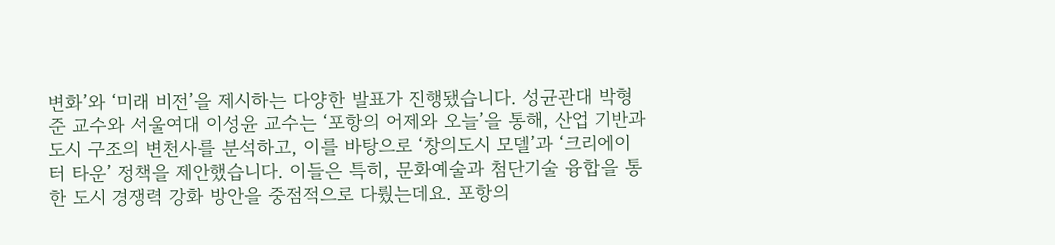변화’와 ‘미래 비전’을 제시하는 다양한 발표가 진행됐습니다. 성균관대 박형준 교수와 서울여대 이성윤 교수는 ‘포항의 어제와 오늘’을 통해, 산업 기반과 도시 구조의 변천사를 분석하고, 이를 바탕으로 ‘창의도시 모델’과 ‘크리에이터 타운’ 정책을 제안했습니다. 이들은 특히, 문화예술과 첨단기술 융합을 통한 도시 경쟁력 강화 방안을 중점적으로 다뤘는데요. 포항의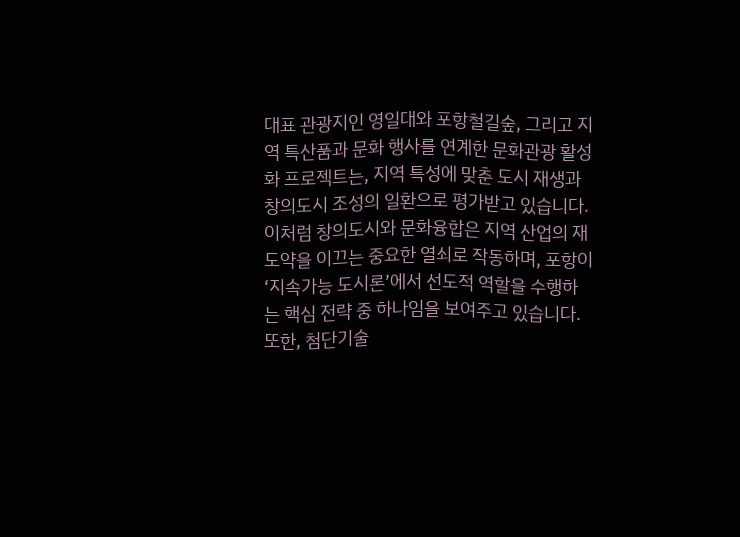대표 관광지인 영일대와 포항철길숲, 그리고 지역 특산품과 문화 행사를 연계한 문화관광 활성화 프로젝트는, 지역 특성에 맞춘 도시 재생과 창의도시 조성의 일환으로 평가받고 있습니다.
이처럼 창의도시와 문화융합은 지역 산업의 재도약을 이끄는 중요한 열쇠로 작동하며, 포항이 ‘지속가능 도시론’에서 선도적 역할을 수행하는 핵심 전략 중 하나임을 보여주고 있습니다. 또한, 첨단기술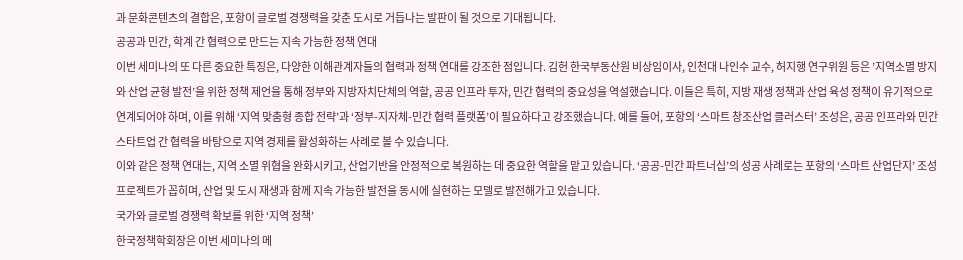과 문화콘텐츠의 결합은, 포항이 글로벌 경쟁력을 갖춘 도시로 거듭나는 발판이 될 것으로 기대됩니다.
공공과 민간, 학계 간 협력으로 만드는 지속 가능한 정책 연대
이번 세미나의 또 다른 중요한 특징은, 다양한 이해관계자들의 협력과 정책 연대를 강조한 점입니다. 김헌 한국부동산원 비상임이사, 인천대 나인수 교수, 허지행 연구위원 등은 ’지역소멸 방지와 산업 균형 발전’을 위한 정책 제언을 통해 정부와 지방자치단체의 역할, 공공 인프라 투자, 민간 협력의 중요성을 역설했습니다. 이들은 특히, 지방 재생 정책과 산업 육성 정책이 유기적으로 연계되어야 하며, 이를 위해 ‘지역 맞춤형 종합 전략’과 ‘정부-지자체-민간 협력 플랫폼’이 필요하다고 강조했습니다. 예를 들어, 포항의 ‘스마트 창조산업 클러스터’ 조성은, 공공 인프라와 민간 스타트업 간 협력을 바탕으로 지역 경제를 활성화하는 사례로 볼 수 있습니다.
이와 같은 정책 연대는, 지역 소멸 위협을 완화시키고, 산업기반을 안정적으로 복원하는 데 중요한 역할을 맡고 있습니다. ‘공공-민간 파트너십’의 성공 사례로는 포항의 ‘스마트 산업단지’ 조성 프로젝트가 꼽히며, 산업 및 도시 재생과 함께 지속 가능한 발전을 동시에 실현하는 모델로 발전해가고 있습니다.
국가와 글로벌 경쟁력 확보를 위한 ‘지역 정책’
한국정책학회장은 이번 세미나의 메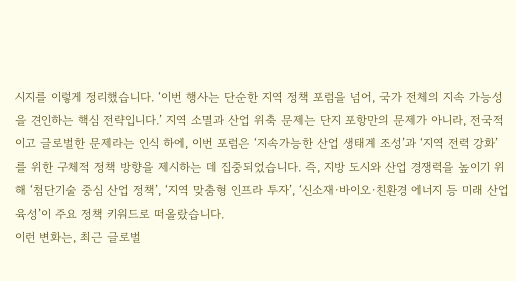시지를 이렇게 정리했습니다. ‘이번 행사는 단순한 지역 정책 포럼을 넘어, 국가 전체의 지속 가능성을 견인하는 핵심 전략입니다.’ 지역 소멸과 산업 위축 문제는 단지 포항만의 문제가 아니라, 전국적이고 글로벌한 문제라는 인식 하에, 이번 포럼은 ‘지속가능한 산업 생태계 조성’과 ‘지역 전력 강화’를 위한 구체적 정책 방향을 제시하는 데 집중되었습니다. 즉, 지방 도시와 산업 경쟁력을 높이기 위해 ‘첨단기술 중심 산업 정책’, ‘지역 맞춤형 인프라 투자’, ‘신소재·바이오·친환경 에너지 등 미래 산업 육성’이 주요 정책 키워드로 떠올랐습니다.
이런 변화는, 최근 글로벌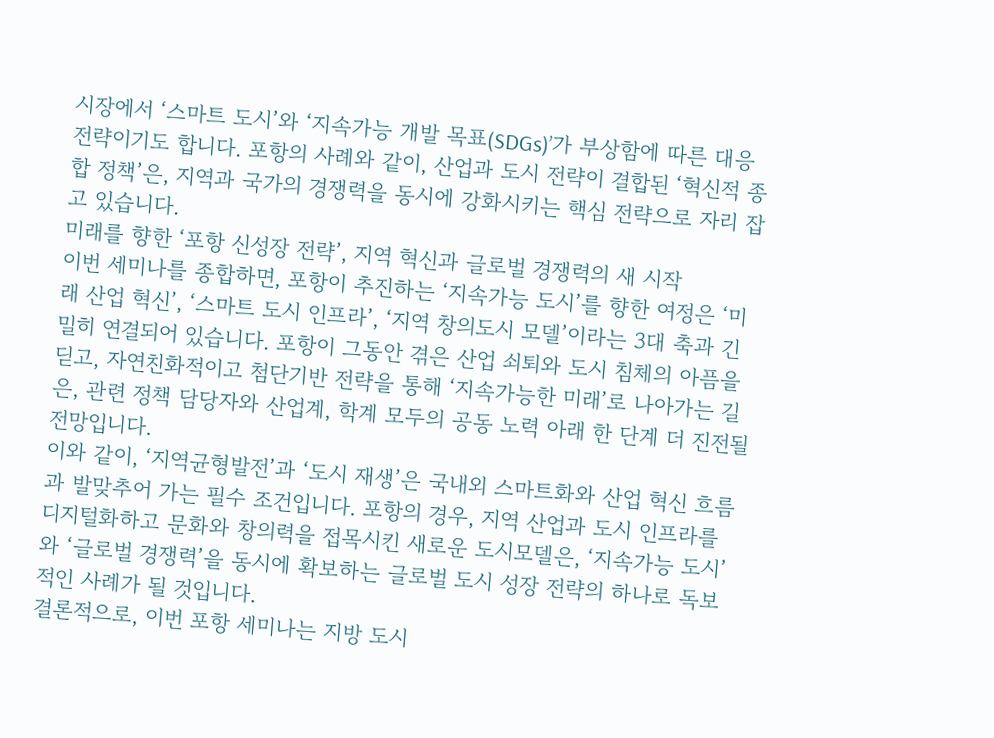시장에서 ‘스마트 도시’와 ‘지속가능 개발 목표(SDGs)’가 부상함에 따른 대응 전략이기도 합니다. 포항의 사례와 같이, 산업과 도시 전략이 결합된 ‘혁신적 종합 정책’은, 지역과 국가의 경쟁력을 동시에 강화시키는 핵심 전략으로 자리 잡고 있습니다.
미래를 향한 ‘포항 신성장 전략’, 지역 혁신과 글로벌 경쟁력의 새 시작
이번 세미나를 종합하면, 포항이 추진하는 ‘지속가능 도시’를 향한 여정은 ‘미래 산업 혁신’, ‘스마트 도시 인프라’, ‘지역 창의도시 모델’이라는 3대 축과 긴밀히 연결되어 있습니다. 포항이 그동안 겪은 산업 쇠퇴와 도시 침체의 아픔을 딛고, 자연친화적이고 첨단기반 전략을 통해 ‘지속가능한 미래’로 나아가는 길은, 관련 정책 담당자와 산업계, 학계 모두의 공동 노력 아래 한 단계 더 진전될 전망입니다.
이와 같이, ‘지역균형발전’과 ‘도시 재생’은 국내외 스마트화와 산업 혁신 흐름과 발맞추어 가는 필수 조건입니다. 포항의 경우, 지역 산업과 도시 인프라를 디지털화하고 문화와 창의력을 접목시킨 새로운 도시모델은, ‘지속가능 도시’와 ‘글로벌 경쟁력’을 동시에 확보하는 글로벌 도시 성장 전략의 하나로 독보적인 사례가 될 것입니다.
결론적으로, 이번 포항 세미나는 지방 도시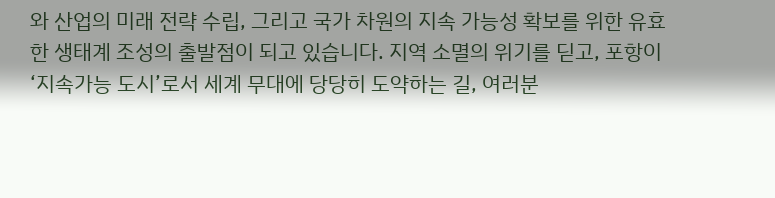와 산업의 미래 전략 수립, 그리고 국가 차원의 지속 가능성 확보를 위한 유효한 생태계 조성의 출발점이 되고 있습니다. 지역 소멸의 위기를 딛고, 포항이 ‘지속가능 도시’로서 세계 무대에 당당히 도약하는 길, 여러분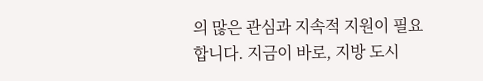의 많은 관심과 지속적 지원이 필요합니다. 지금이 바로, 지방 도시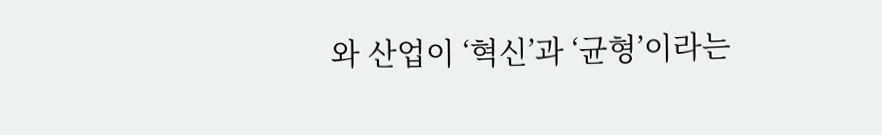와 산업이 ‘혁신’과 ‘균형’이라는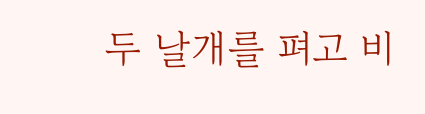두 날개를 펴고 비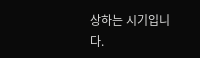상하는 시기입니다.